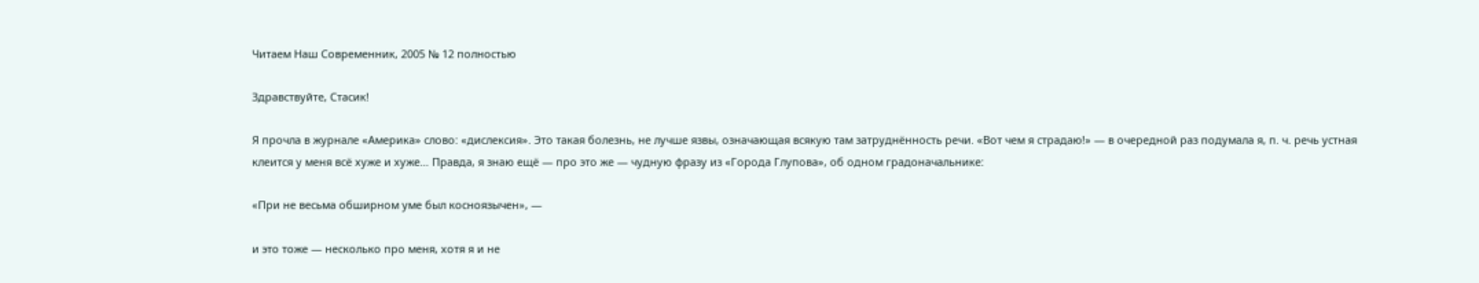Читаем Наш Современник, 2005 № 12 полностью

Здравствуйте, Стасик!

Я прочла в журнале «Америка» слово: «дислексия». Это такая болезнь, не лучше язвы, означающая всякую там затруднённость речи. «Вот чем я страдаю!» — в очередной раз подумала я, п. ч. речь устная клеится у меня всё хуже и хуже… Правда, я знаю ещё — про это же — чудную фразу из «Города Глупова», об одном градоначальнике:

«При не весьма обширном уме был косноязычен», —

и это тоже — несколько про меня, хотя я и не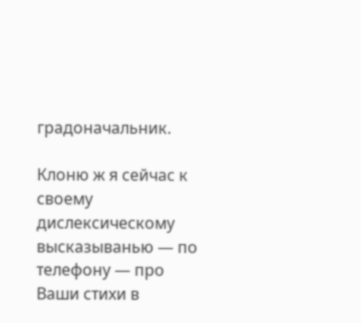градоначальник.

Клоню ж я сейчас к своему дислексическому высказыванью — по телефону — про Ваши стихи в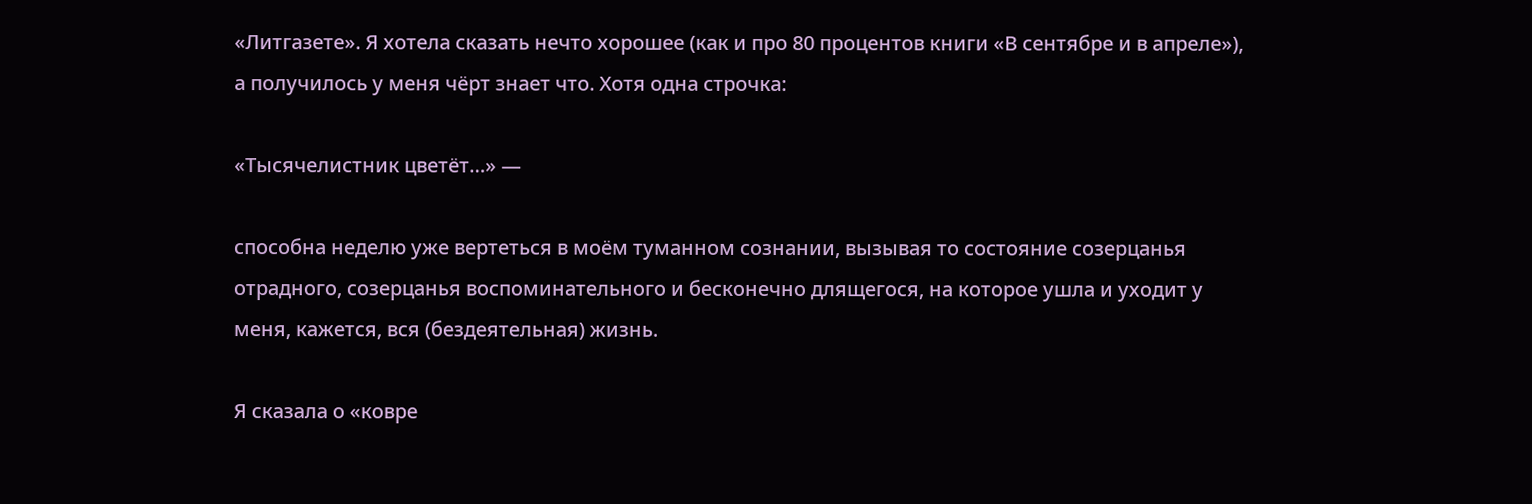«Литгазете». Я хотела сказать нечто хорошее (как и про 80 процентов книги «В сентябре и в апреле»), а получилось у меня чёрт знает что. Хотя одна строчка:

«Тысячелистник цветёт…» —

способна неделю уже вертеться в моём туманном сознании, вызывая то состояние созерцанья отрадного, созерцанья воспоминательного и бесконечно длящегося, на которое ушла и уходит у меня, кажется, вся (бездеятельная) жизнь.

Я сказала о «ковре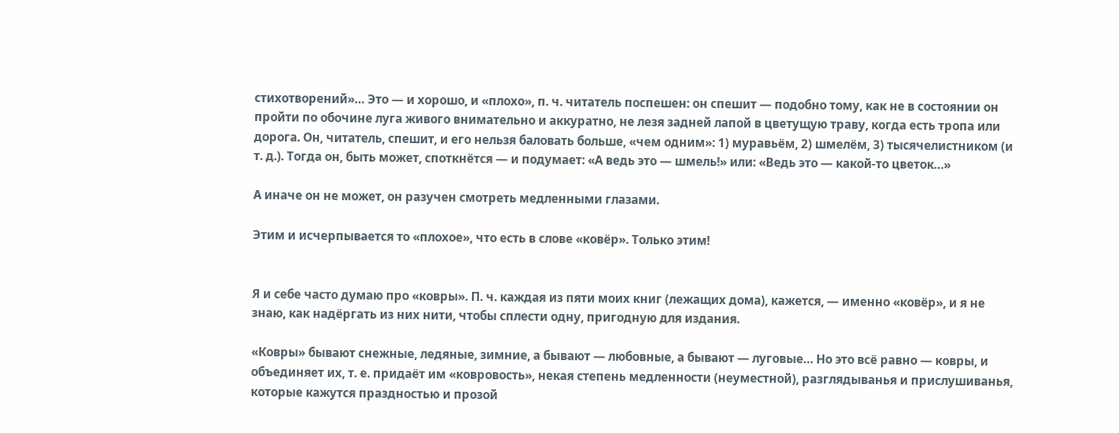стихотворений»… Это — и хорошо, и «плохо», п. ч. читатель поспешен: он спешит — подобно тому, как не в состоянии он пройти по обочине луга живого внимательно и аккуратно, не лезя задней лапой в цветущую траву, когда есть тропа или дорога. Он, читатель, спешит, и его нельзя баловать больше, «чем одним»: 1) муравьём, 2) шмелём, 3) тысячелистником (и т. д.). Тогда он, быть может, споткнётся — и подумает: «А ведь это — шмель!» или: «Ведь это — какой-то цветок…»

А иначе он не может, он разучен смотреть медленными глазами.

Этим и исчерпывается то «плохое», что есть в слове «ковёр». Только этим!


Я и себе часто думаю про «ковры». П. ч. каждая из пяти моих книг (лежащих дома), кажется, — именно «ковёр», и я не знаю, как надёргать из них нити, чтобы сплести одну, пригодную для издания.

«Ковры» бывают снежные, ледяные, зимние, а бывают — любовные, а бывают — луговые… Но это всё равно — ковры, и объединяет их, т. е. придаёт им «ковровость», некая степень медленности (неуместной), разглядыванья и прислушиванья, которые кажутся праздностью и прозой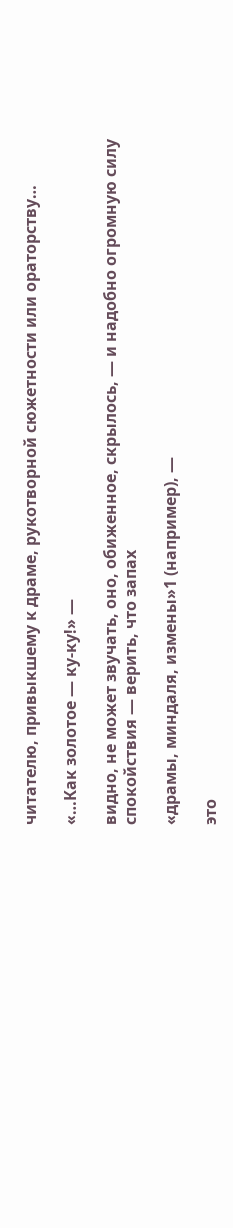читателю, привыкшему к драме, рукотворной сюжетности или ораторству…

«…Как золотое — ку-ку!» —

видно, не может звучать, оно, обиженное, скрылось, — и надобно огромную силу спокойствия — верить, что запах

«драмы, миндаля, измены»1 (например), —

это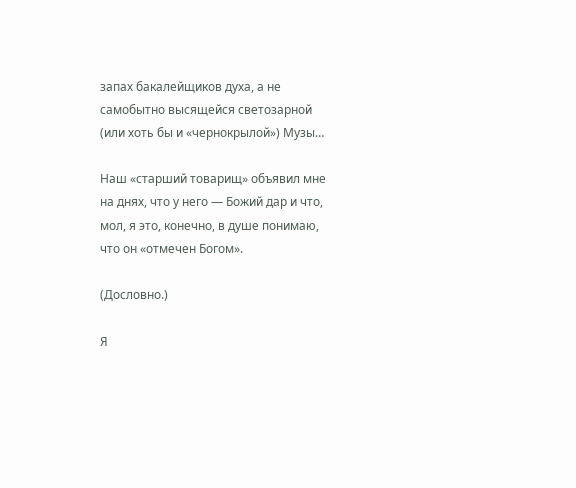запах бакалейщиков духа, а не самобытно высящейся светозарной (или хоть бы и «чернокрылой») Музы…

Наш «старший товарищ» объявил мне на днях, что у него — Божий дар и что, мол, я это, конечно, в душе понимаю, что он «отмечен Богом».

(Дословно.)

Я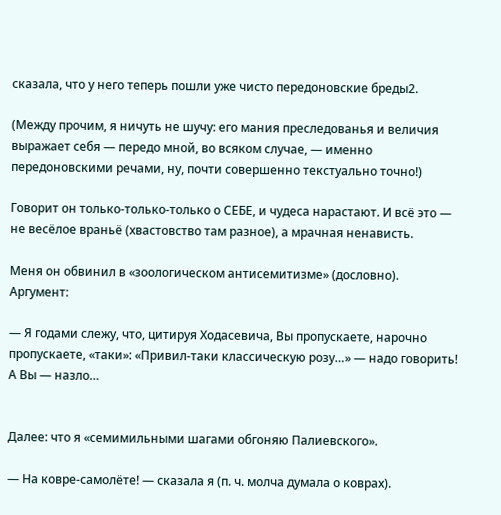сказала, что у него теперь пошли уже чисто передоновские бреды2.

(Между прочим, я ничуть не шучу: его мания преследованья и величия выражает себя — передо мной, во всяком случае, — именно передоновскими речами, ну, почти совершенно текстуально точно!)

Говорит он только-только-только о СЕБЕ, и чудеса нарастают. И всё это — не весёлое враньё (хвастовство там разное), а мрачная ненависть.

Меня он обвинил в «зоологическом антисемитизме» (дословно). Аргумент:

— Я годами слежу, что, цитируя Ходасевича, Вы пропускаете, нарочно пропускаете, «таки»: «Привил-таки классическую розу…» — надо говорить! А Вы — назло…


Далее: что я «семимильными шагами обгоняю Палиевского».

— На ковре-самолёте! — сказала я (п. ч. молча думала о коврах).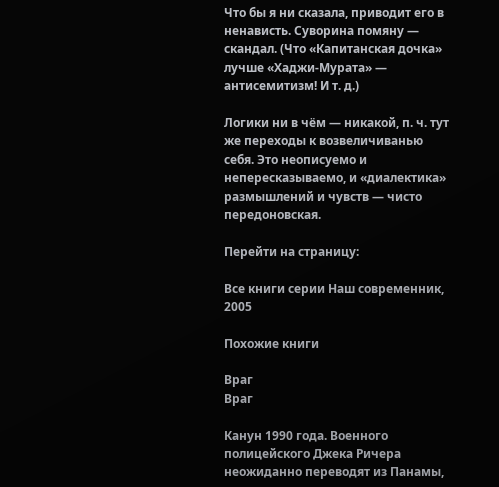Что бы я ни сказала, приводит его в ненависть. Суворина помяну — скандал. (Что «Капитанская дочка» лучше «Хаджи-Мурата» — антисемитизм! И т. д.)

Логики ни в чём — никакой, п. ч. тут же переходы к возвеличиванью себя. Это неописуемо и непересказываемо, и «диалектика» размышлений и чувств — чисто передоновская.

Перейти на страницу:

Все книги серии Наш современник, 2005

Похожие книги

Враг
Враг

Канун 1990 года. Военного полицейского Джека Ричера неожиданно переводят из Панамы,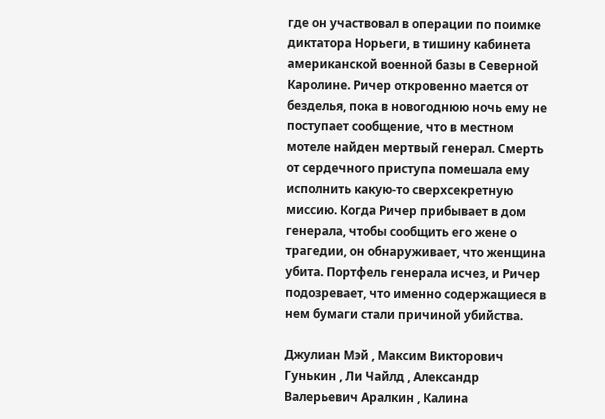где он участвовал в операции по поимке диктатора Норьеги, в тишину кабинета американской военной базы в Северной Каролине. Ричер откровенно мается от безделья, пока в новогоднюю ночь ему не поступает сообщение, что в местном мотеле найден мертвый генерал. Смерть от сердечного приступа помешала ему исполнить какую-то сверхсекретную миссию. Когда Ричер прибывает в дом генерала, чтобы сообщить его жене о трагедии, он обнаруживает, что женщина убита. Портфель генерала исчез, и Ричер подозревает, что именно содержащиеся в нем бумаги стали причиной убийства.

Джулиан Мэй , Максим Викторович Гунькин , Ли Чайлд , Александр Валерьевич Аралкин , Калина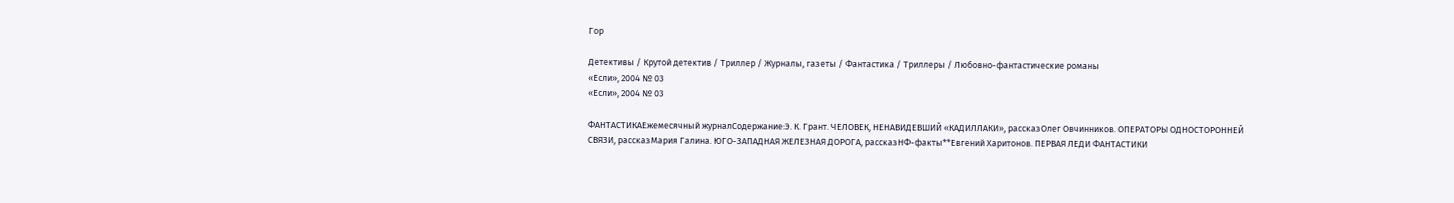Гор

Детективы / Крутой детектив / Триллер / Журналы, газеты / Фантастика / Триллеры / Любовно-фантастические романы
«Если», 2004 № 03
«Если», 2004 № 03

ФАНТАСТИКАЕжемесячный журналСодержание:Э. К. Грант. ЧЕЛОВЕК, НЕНАВИДЕВШИЙ «КАДИЛЛАКИ», рассказОлег Овчинников. ОПЕРАТОРЫ ОДНОСТОРОННЕЙ СВЯЗИ, рассказМария Галина. ЮГО-ЗАПАДНАЯ ЖЕЛЕЗНАЯ ДОРОГА, рассказНФ-факты**Евгений Харитонов. ПЕРВАЯ ЛЕДИ ФАНТАСТИКИ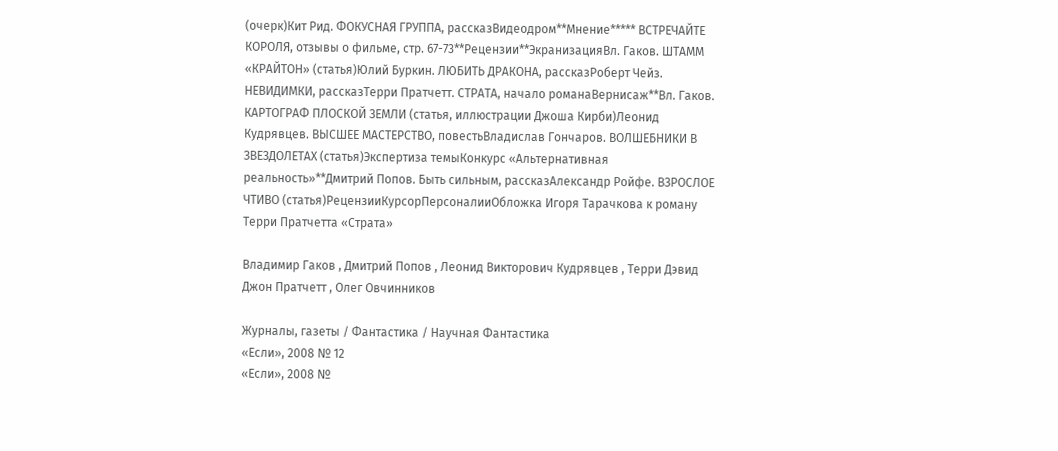(очерк)Кит Рид. ФОКУСНАЯ ГРУППА, рассказВидеодром**Мнение***** ВСТРЕЧАЙТЕ КОРОЛЯ, отзывы о фильме, стр. 67-73**Рецензии**ЭкранизацияВл. Гаков. ШТАММ «КРАЙТОН» (статья)Юлий Буркин. ЛЮБИТЬ ДРАКОНА, рассказРоберт Чейз. НЕВИДИМКИ, рассказТерри Пратчетт. СТРАТА, начало романаВернисаж**Вл. Гаков. КАРТОГРАФ ПЛОСКОЙ ЗЕМЛИ (статья, иллюстрации Джоша Кирби)Леонид Кудрявцев. ВЫСШЕЕ МАСТЕРСТВО, повестьВладислав Гончаров. ВОЛШЕБНИКИ В ЗВЕЗДОЛЕТАХ (статья)Экспертиза темыКонкурс «Альтернативная реальность»**Дмитрий Попов. Быть сильным, рассказАлександр Ройфе. ВЗРОСЛОЕ ЧТИВО (статья)РецензииКурсорПерсоналииОбложка Игоря Тарачкова к роману Терри Пратчетта «Страта»

Владимир Гаков , Дмитрий Попов , Леонид Викторович Кудрявцев , Терри Дэвид Джон Пратчетт , Олег Овчинников

Журналы, газеты / Фантастика / Научная Фантастика
«Если», 2008 № 12
«Если», 2008 №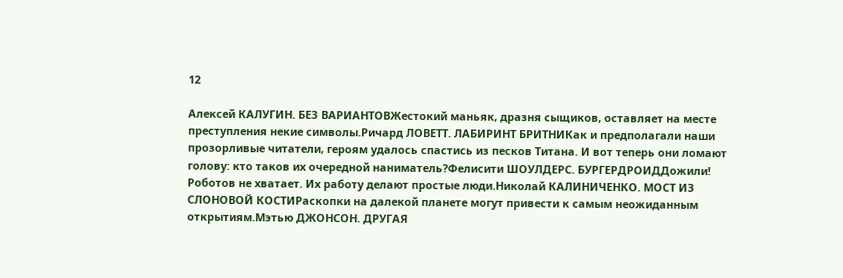12

Алексей КАЛУГИН. БЕЗ ВАРИАНТОВЖестокий маньяк, дразня сыщиков, оставляет на месте преступления некие символы.Ричард ЛОВЕТТ. ЛАБИРИНТ БРИТНИКак и предполагали наши прозорливые читатели, героям удалось спастись из песков Титана. И вот теперь они ломают голову: кто таков их очередной наниматель?Фелисити ШОУЛДЕРС. БУРГЕРДРОИДДожили! Роботов не хватает. Их работу делают простые люди.Николай КАЛИНИЧЕНКО. МОСТ ИЗ СЛОНОВОЙ КОСТИРаскопки на далекой планете могут привести к самым неожиданным открытиям.Мэтью ДЖОНСОН. ДРУГАЯ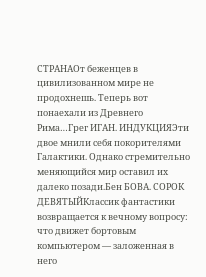СТРАНАОт беженцев в цивилизованном мире не продохнешь. Теперь вот понаехали из Древнего Рима…Грег ИГАН. ИНДУКЦИЯЭти двое мнили себя покорителями Галактики. Однако стремительно меняющийся мир оставил их далеко позади.Бен БОВА. СОРОК ДЕВЯТЫЙКлассик фантастики возвращается к вечному вопросу: что движет бортовым компьютером — заложенная в него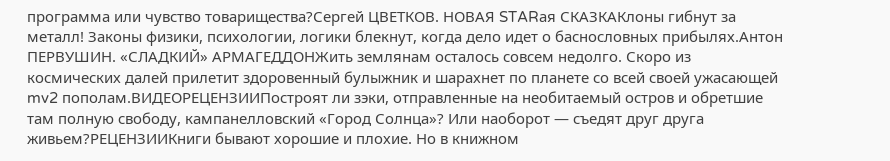программа или чувство товарищества?Сергей ЦВЕТКОВ. НОВАЯ STARая СКАЗКАКлоны гибнут за металл! Законы физики, психологии, логики блекнут, когда дело идет о баснословных прибылях.Антон ПЕРВУШИН. «СЛАДКИЙ» АРМАГЕДДОНЖить землянам осталось совсем недолго. Скоро из космических далей прилетит здоровенный булыжник и шарахнет по планете со всей своей ужасающей mv2 пополам.ВИДЕОРЕЦЕНЗИИПостроят ли зэки, отправленные на необитаемый остров и обретшие там полную свободу, кампанелловский «Город Солнца»? Или наоборот — съедят друг друга живьем?РЕЦЕНЗИИКниги бывают хорошие и плохие. Но в книжном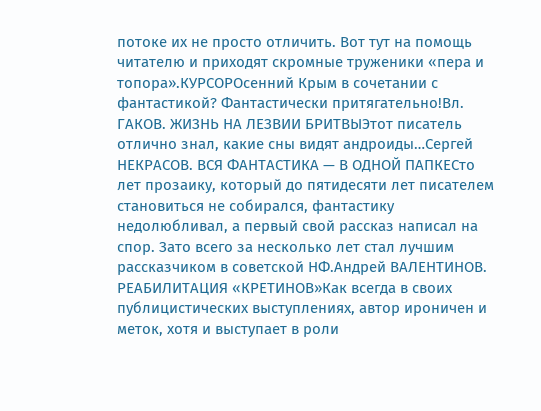потоке их не просто отличить. Вот тут на помощь читателю и приходят скромные труженики «пера и топора».КУРСОРОсенний Крым в сочетании с фантастикой? Фантастически притягательно!Вл. ГАКОВ. ЖИЗНЬ НА ЛЕЗВИИ БРИТВЫЭтот писатель отлично знал, какие сны видят андроиды…Сергей НЕКРАСОВ. ВСЯ ФАНТАСТИКА — В ОДНОЙ ПАПКЕСто лет прозаику, который до пятидесяти лет писателем становиться не собирался, фантастику недолюбливал, а первый свой рассказ написал на спор. Зато всего за несколько лет стал лучшим рассказчиком в советской НФ.Андрей ВАЛЕНТИНОВ. РЕАБИЛИТАЦИЯ «КРЕТИНОВ»Как всегда в своих публицистических выступлениях, автор ироничен и меток, хотя и выступает в роли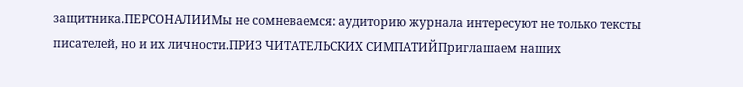защитника.ПЕРСОНАЛИИМы не сомневаемся: аудиторию журнала интересуют не только тексты писателей, но и их личности.ПРИЗ ЧИТАТЕЛЬСКИХ СИМПАТИЙПриглашаем наших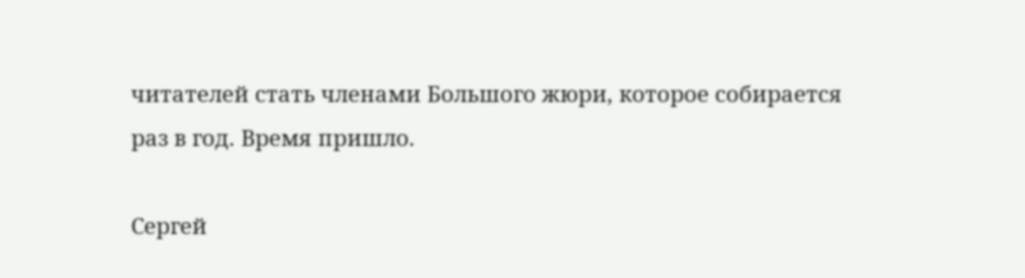читателей стать членами Большого жюри, которое собирается раз в год. Время пришло.

Сергей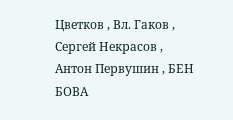Цветков , Вл. Гаков , Сергей Некрасов , Антон Первушин , БЕН БОВА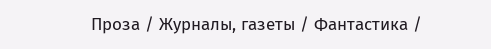Проза / Журналы, газеты / Фантастика /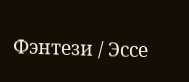Фэнтези / Эссе